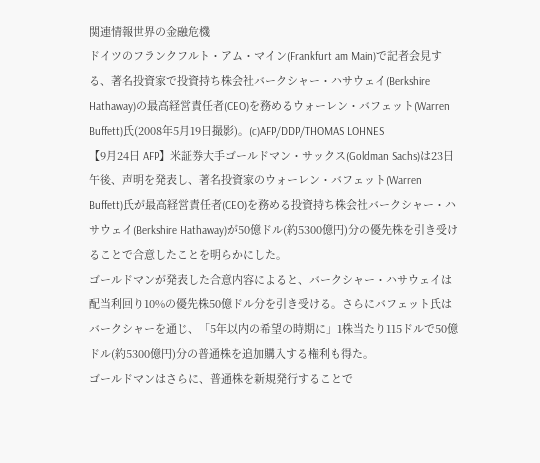関連情報世界の金融危機
ドイツのフランクフルト・アム・マイン(Frankfurt am Main)で記者会見する、著名投資家で投資持ち株会社バークシャー・ハサウェイ(Berkshire Hathaway)の最高経営責任者(CEO)を務めるウォーレン・バフェット(Warren Buffett)氏(2008年5月19日撮影)。(c)AFP/DDP/THOMAS LOHNES
【9月24日 AFP】米証券大手ゴールドマン・サックス(Goldman Sachs)は23日午後、声明を発表し、著名投資家のウォーレン・バフェット(Warren Buffett)氏が最高経営責任者(CEO)を務める投資持ち株会社バークシャー・ハサウェイ(Berkshire Hathaway)が50億ドル(約5300億円)分の優先株を引き受けることで合意したことを明らかにした。
ゴールドマンが発表した合意内容によると、バークシャー・ハサウェイは配当利回り10%の優先株50億ドル分を引き受ける。さらにバフェット氏はバークシャーを通じ、「5年以内の希望の時期に」1株当たり115ドルで50億ドル(約5300億円)分の普通株を追加購入する権利も得た。
ゴールドマンはさらに、普通株を新規発行することで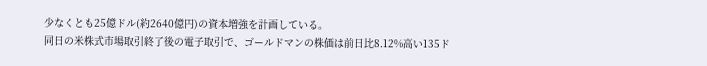少なくとも25億ドル(約2640億円)の資本増強を計画している。
同日の米株式市場取引終了後の電子取引で、ゴールドマンの株価は前日比8.12%高い135ド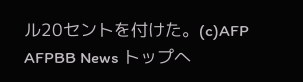ル20セントを付けた。(c)AFP
AFPBB News トップへ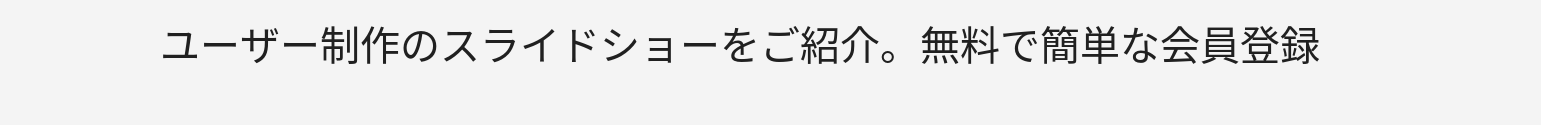ユーザー制作のスライドショーをご紹介。無料で簡単な会員登録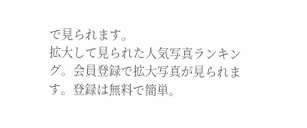で見られます。
拡大して見られた人気写真ランキング。会員登録で拡大写真が見られます。登録は無料で簡単。